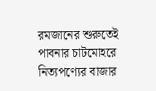রমজানের শুরুতেই পাবনার চাটমোহরে নিত্যপণ্যের বাজার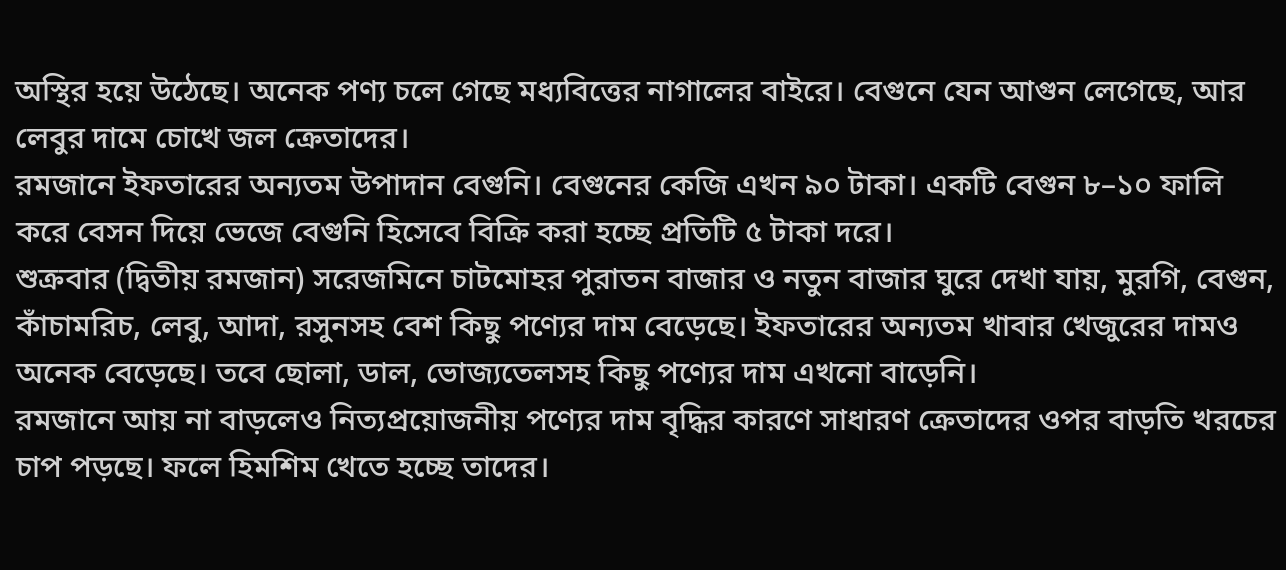অস্থির হয়ে উঠেছে। অনেক পণ্য চলে গেছে মধ্যবিত্তের নাগালের বাইরে। বেগুনে যেন আগুন লেগেছে, আর লেবুর দামে চোখে জল ক্রেতাদের।
রমজানে ইফতারের অন্যতম উপাদান বেগুনি। বেগুনের কেজি এখন ৯০ টাকা। একটি বেগুন ৮–১০ ফালি করে বেসন দিয়ে ভেজে বেগুনি হিসেবে বিক্রি করা হচ্ছে প্রতিটি ৫ টাকা দরে।
শুক্রবার (দ্বিতীয় রমজান) সরেজমিনে চাটমোহর পুরাতন বাজার ও নতুন বাজার ঘুরে দেখা যায়, মুরগি, বেগুন, কাঁচামরিচ, লেবু, আদা, রসুনসহ বেশ কিছু পণ্যের দাম বেড়েছে। ইফতারের অন্যতম খাবার খেজুরের দামও অনেক বেড়েছে। তবে ছোলা, ডাল, ভোজ্যতেলসহ কিছু পণ্যের দাম এখনো বাড়েনি।
রমজানে আয় না বাড়লেও নিত্যপ্রয়োজনীয় পণ্যের দাম বৃদ্ধির কারণে সাধারণ ক্রেতাদের ওপর বাড়তি খরচের চাপ পড়ছে। ফলে হিমশিম খেতে হচ্ছে তাদের।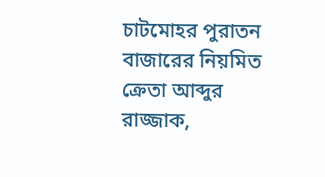চাটমোহর পুরাতন বাজারের নিয়মিত ক্রেতা আব্দুর রাজ্জাক,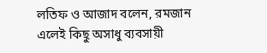লতিফ ও আজাদ বলেন, রমজান এলেই কিছু অসাধু ব্যবসায়ী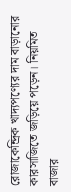রোজাকেন্দ্রিক খাদ্যপণ্যের দাম বাড়ানোর কারসাজিতে জড়িয়ে পড়েন। নিয়মিত বাজার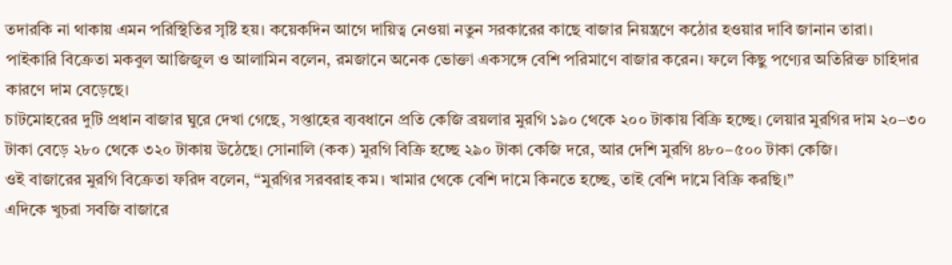তদারকি না থাকায় এমন পরিস্থিতির সৃষ্টি হয়। কয়েকদিন আগে দায়িত্ব নেওয়া নতুন সরকারের কাছে বাজার নিয়ন্ত্রণে কঠোর হওয়ার দাবি জানান তারা।
পাইকারি বিক্রেতা মকবুল আজিজুল ও আলামিন বলেন, রমজানে অনেক ভোক্তা একসঙ্গে বেশি পরিমাণে বাজার করেন। ফলে কিছু পণ্যের অতিরিক্ত চাহিদার কারণে দাম বেড়েছে।
চাটমোহরের দুটি প্রধান বাজার ঘুরে দেখা গেছে, সপ্তাহের ব্যবধানে প্রতি কেজি ব্রয়লার মুরগি ১৯০ থেকে ২০০ টাকায় বিক্রি হচ্ছে। লেয়ার মুরগির দাম ২০–৩০ টাকা বেড়ে ২৮০ থেকে ৩২০ টাকায় উঠেছে। সোনালি (কক) মুরগি বিক্রি হচ্ছে ২৯০ টাকা কেজি দরে, আর দেশি মুরগি ৪৮০–৫০০ টাকা কেজি।
ওই বাজারের মুরগি বিক্রেতা ফরিদ বলেন, “মুরগির সরবরাহ কম। খামার থেকে বেশি দামে কিনতে হচ্ছে, তাই বেশি দামে বিক্রি করছি।”
এদিকে খুচরা সবজি বাজারে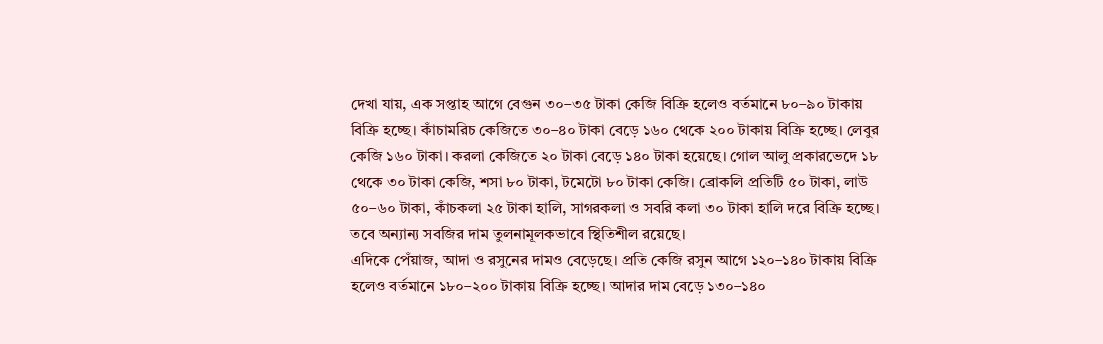দেখা যায়, এক সপ্তাহ আগে বেগুন ৩০–৩৫ টাকা কেজি বিক্রি হলেও বর্তমানে ৮০–৯০ টাকায় বিক্রি হচ্ছে। কাঁচামরিচ কেজিতে ৩০–৪০ টাকা বেড়ে ১৬০ থেকে ২০০ টাকায় বিক্রি হচ্ছে। লেবুর কেজি ১৬০ টাকা। করলা কেজিতে ২০ টাকা বেড়ে ১৪০ টাকা হয়েছে। গোল আলু প্রকারভেদে ১৮ থেকে ৩০ টাকা কেজি, শসা ৮০ টাকা, টমেটো ৮০ টাকা কেজি। ব্রোকলি প্রতিটি ৫০ টাকা, লাউ ৫০–৬০ টাকা, কাঁচকলা ২৫ টাকা হালি, সাগরকলা ও সবরি কলা ৩০ টাকা হালি দরে বিক্রি হচ্ছে। তবে অন্যান্য সবজির দাম তুলনামূলকভাবে স্থিতিশীল রয়েছে।
এদিকে পেঁয়াজ, আদা ও রসুনের দামও বেড়েছে। প্রতি কেজি রসুন আগে ১২০–১৪০ টাকায় বিক্রি হলেও বর্তমানে ১৮০–২০০ টাকায় বিক্রি হচ্ছে। আদার দাম বেড়ে ১৩০–১৪০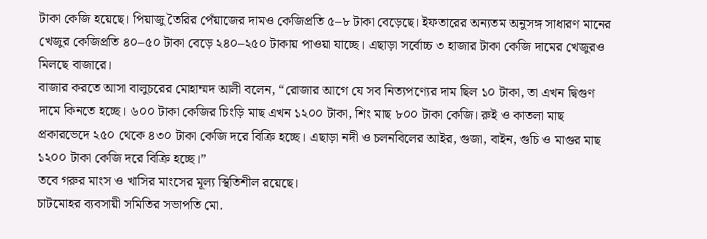টাকা কেজি হয়েছে। পিয়াজু তৈরির পেঁয়াজের দামও কেজিপ্রতি ৫–৮ টাকা বেড়েছে। ইফতারের অন্যতম অনুসঙ্গ সাধারণ মানের খেজুর কেজিপ্রতি ৪০–৫০ টাকা বেড়ে ২৪০–২৫০ টাকায় পাওয়া যাচ্ছে। এছাড়া সর্বোচ্চ ৩ হাজার টাকা কেজি দামের খেজুরও মিলছে বাজারে।
বাজার করতে আসা বালুচরের মোহাম্মদ আলী বলেন, “রোজার আগে যে সব নিত্যপণ্যের দাম ছিল ১০ টাকা, তা এখন দ্বিগুণ দামে কিনতে হচ্ছে। ৬০০ টাকা কেজির চিংড়ি মাছ এখন ১২০০ টাকা, শিং মাছ ৮০০ টাকা কেজি। রুই ও কাতলা মাছ প্রকারভেদে ২৫০ থেকে ৪৩০ টাকা কেজি দরে বিক্রি হচ্ছে। এছাড়া নদী ও চলনবিলের আইর, গুজা, বাইন, গুচি ও মাগুর মাছ ১২০০ টাকা কেজি দরে বিক্রি হচ্ছে।”
তবে গরুর মাংস ও খাসির মাংসের মূল্য স্থিতিশীল রয়েছে।
চাটমোহর ব্যবসায়ী সমিতির সভাপতি মো.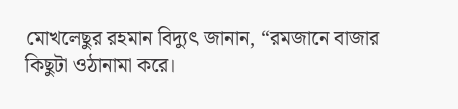মোখলেছুর রহমান বিদ্যুৎ জানান, “রমজানে বাজার কিছুটা ওঠানামা করে।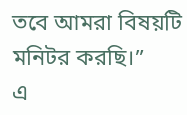তবে আমরা বিষয়টি মনিটর করছি।”
এ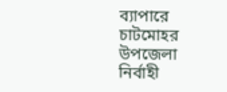ব্যাপারে চাটমোহর উপজেলা নির্বাহী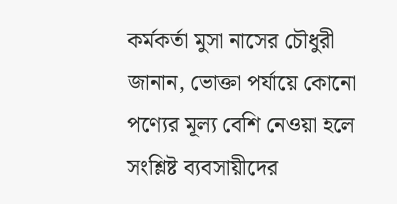কর্মকর্তা মুসা নাসের চৌধুরী জানান, ভোক্তা পর্যায়ে কোনো পণ্যের মূল্য বেশি নেওয়া হলে সংশ্লিষ্ট ব্যবসায়ীদের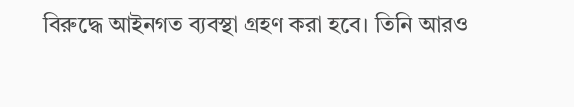বিরুদ্ধে আইনগত ব্যবস্থা গ্রহণ করা হবে। তিনি আরও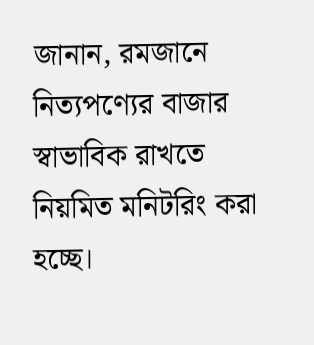জানান, রমজানে নিত্যপণ্যের বাজার স্বাভাবিক রাখতে নিয়মিত মনিটরিং করা হচ্ছে।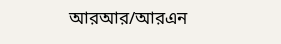আরআর/আরএন